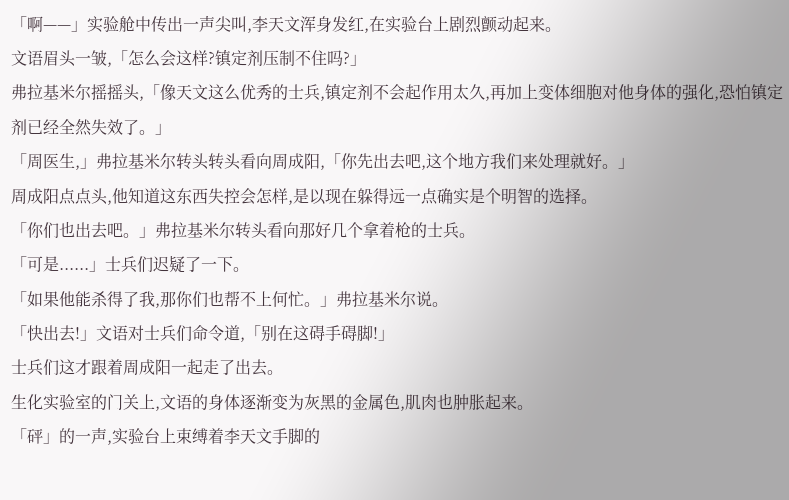「啊——」实验舱中传出一声尖叫,李天文浑身发红,在实验台上剧烈颤动起来。
文语眉头一皱,「怎么会这样?镇定剂压制不住吗?」
弗拉基米尔摇摇头,「像天文这么优秀的士兵,镇定剂不会起作用太久,再加上变体细胞对他身体的强化,恐怕镇定剂已经全然失效了。」
「周医生,」弗拉基米尔转头转头看向周成阳,「你先出去吧,这个地方我们来处理就好。」
周成阳点点头,他知道这东西失控会怎样,是以现在躲得远一点确实是个明智的选择。
「你们也出去吧。」弗拉基米尔转头看向那好几个拿着枪的士兵。
「可是......」士兵们迟疑了一下。
「如果他能杀得了我,那你们也帮不上何忙。」弗拉基米尔说。
「快出去!」文语对士兵们命令道,「别在这碍手碍脚!」
士兵们这才跟着周成阳一起走了出去。
生化实验室的门关上,文语的身体逐渐变为灰黑的金属色,肌肉也肿胀起来。
「砰」的一声,实验台上束缚着李天文手脚的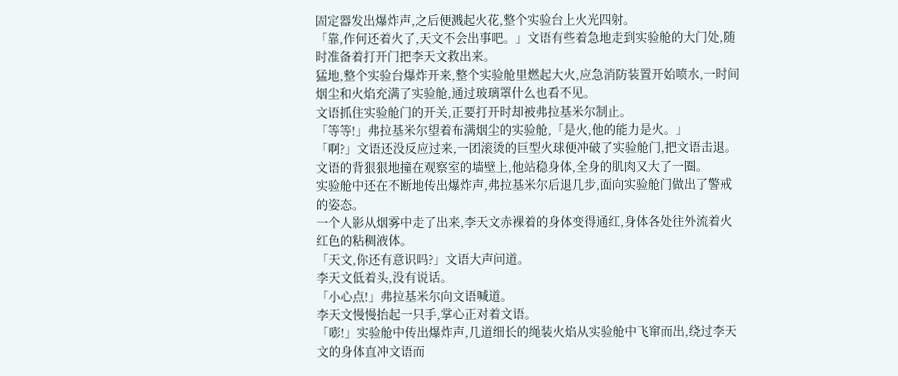固定器发出爆炸声,之后便溅起火花,整个实验台上火光四射。
「靠,作何还着火了,天文不会出事吧。」文语有些着急地走到实验舱的大门处,随时准备着打开门把李天文救出来。
猛地,整个实验台爆炸开来,整个实验舱里燃起大火,应急消防装置开始喷水,一时间烟尘和火焰充满了实验舱,通过玻璃罩什么也看不见。
文语抓住实验舱门的开关,正要打开时却被弗拉基米尔制止。
「等等!」弗拉基米尔望着布满烟尘的实验舱,「是火,他的能力是火。」
「啊?」文语还没反应过来,一团滚烫的巨型火球便冲破了实验舱门,把文语击退。
文语的背狠狠地撞在观察室的墙壁上,他站稳身体,全身的肌肉又大了一圈。
实验舱中还在不断地传出爆炸声,弗拉基米尔后退几步,面向实验舱门做出了警戒的姿态。
一个人影从烟雾中走了出来,李天文赤裸着的身体变得通红,身体各处往外流着火红色的粘稠液体。
「天文,你还有意识吗?」文语大声问道。
李天文低着头,没有说话。
「小心点!」弗拉基米尔向文语喊道。
李天文慢慢抬起一只手,掌心正对着文语。
「嘭!」实验舱中传出爆炸声,几道细长的绳装火焰从实验舱中飞窜而出,绕过李天文的身体直冲文语而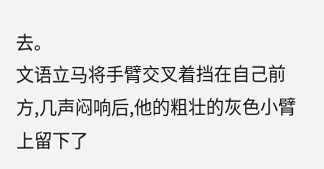去。
文语立马将手臂交叉着挡在自己前方,几声闷响后,他的粗壮的灰色小臂上留下了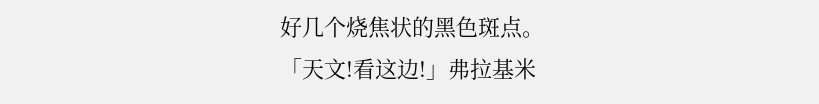好几个烧焦状的黑色斑点。
「天文!看这边!」弗拉基米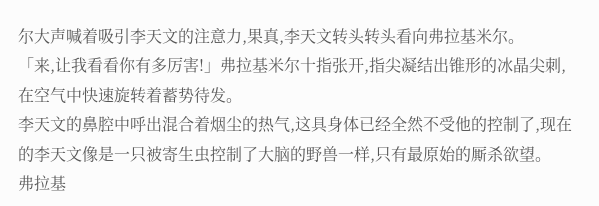尔大声喊着吸引李天文的注意力,果真,李天文转头转头看向弗拉基米尔。
「来,让我看看你有多厉害!」弗拉基米尔十指张开,指尖凝结出锥形的冰晶尖刺,在空气中快速旋转着蓄势待发。
李天文的鼻腔中呼出混合着烟尘的热气,这具身体已经全然不受他的控制了,现在的李天文像是一只被寄生虫控制了大脑的野兽一样,只有最原始的厮杀欲望。
弗拉基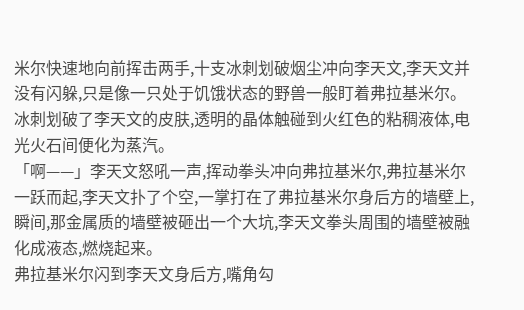米尔快速地向前挥击两手,十支冰刺划破烟尘冲向李天文,李天文并没有闪躲,只是像一只处于饥饿状态的野兽一般盯着弗拉基米尔。
冰刺划破了李天文的皮肤,透明的晶体触碰到火红色的粘稠液体,电光火石间便化为蒸汽。
「啊——」李天文怒吼一声,挥动拳头冲向弗拉基米尔,弗拉基米尔一跃而起,李天文扑了个空,一掌打在了弗拉基米尔身后方的墙壁上,瞬间,那金属质的墙壁被砸出一个大坑,李天文拳头周围的墙壁被融化成液态,燃烧起来。
弗拉基米尔闪到李天文身后方,嘴角勾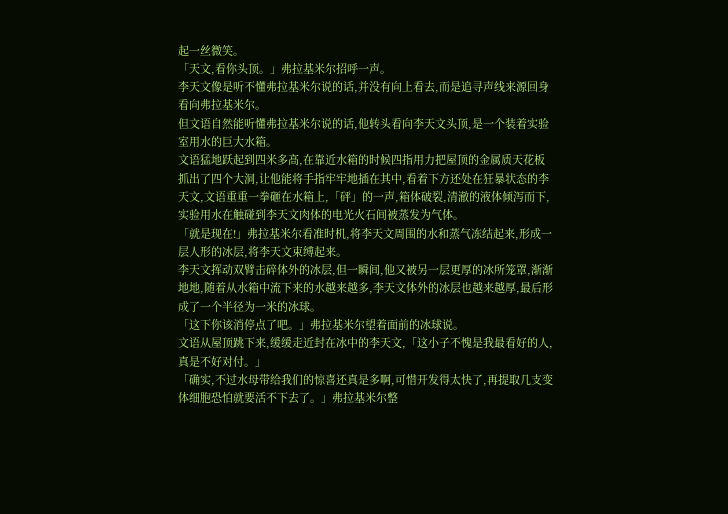起一丝微笑。
「天文,看你头顶。」弗拉基米尔招呼一声。
李天文像是听不懂弗拉基米尔说的话,并没有向上看去,而是追寻声线来源回身看向弗拉基米尔。
但文语自然能听懂弗拉基米尔说的话,他转头看向李天文头顶,是一个装着实验室用水的巨大水箱。
文语猛地跃起到四米多高,在靠近水箱的时候四指用力把屋顶的金属质天花板抓出了四个大洞,让他能将手指牢牢地插在其中,看着下方还处在狂暴状态的李天文,文语重重一拳砸在水箱上,「砰」的一声,箱体破裂,清澈的液体倾泻而下,实验用水在触碰到李天文肉体的电光火石间被蒸发为气体。
「就是现在!」弗拉基米尔看准时机,将李天文周围的水和蒸气冻结起来,形成一层人形的冰层,将李天文束缚起来。
李天文挥动双臂击碎体外的冰层,但一瞬间,他又被另一层更厚的冰所笼罩,渐渐地地,随着从水箱中流下来的水越来越多,李天文体外的冰层也越来越厚,最后形成了一个半径为一米的冰球。
「这下你该消停点了吧。」弗拉基米尔望着面前的冰球说。
文语从屋顶跳下来,缓缓走近封在冰中的李天文,「这小子不愧是我最看好的人,真是不好对付。」
「确实,不过水母带给我们的惊喜还真是多啊,可惜开发得太快了,再提取几支变体细胞恐怕就要活不下去了。」弗拉基米尔整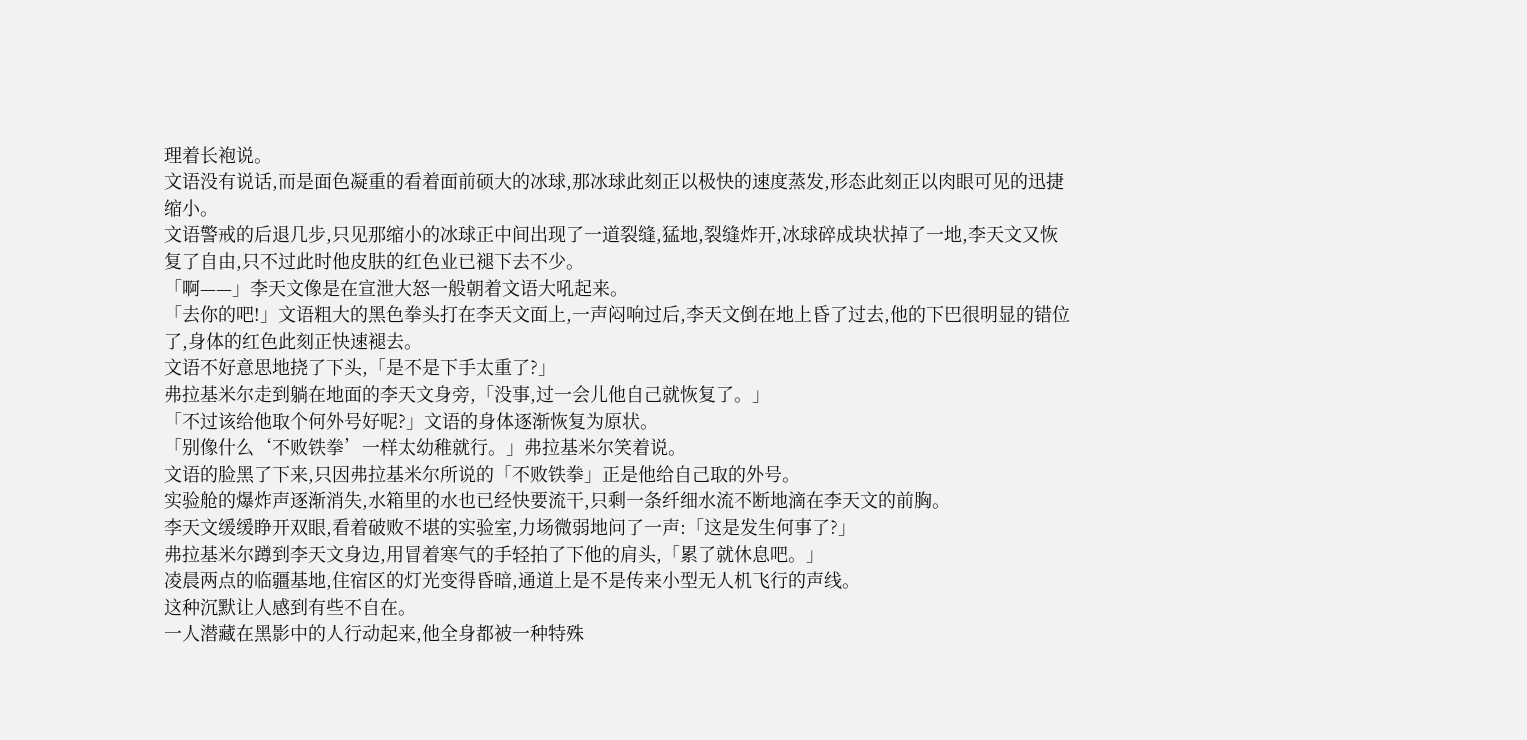理着长袍说。
文语没有说话,而是面色凝重的看着面前硕大的冰球,那冰球此刻正以极快的速度蒸发,形态此刻正以肉眼可见的迅捷缩小。
文语警戒的后退几步,只见那缩小的冰球正中间出现了一道裂缝,猛地,裂缝炸开,冰球碎成块状掉了一地,李天文又恢复了自由,只不过此时他皮肤的红色业已褪下去不少。
「啊——」李天文像是在宣泄大怒一般朝着文语大吼起来。
「去你的吧!」文语粗大的黑色拳头打在李天文面上,一声闷响过后,李天文倒在地上昏了过去,他的下巴很明显的错位了,身体的红色此刻正快速褪去。
文语不好意思地挠了下头,「是不是下手太重了?」
弗拉基米尔走到躺在地面的李天文身旁,「没事,过一会儿他自己就恢复了。」
「不过该给他取个何外号好呢?」文语的身体逐渐恢复为原状。
「别像什么‘不败铁拳’一样太幼稚就行。」弗拉基米尔笑着说。
文语的脸黑了下来,只因弗拉基米尔所说的「不败铁拳」正是他给自己取的外号。
实验舱的爆炸声逐渐消失,水箱里的水也已经快要流干,只剩一条纤细水流不断地滴在李天文的前胸。
李天文缓缓睁开双眼,看着破败不堪的实验室,力场微弱地问了一声:「这是发生何事了?」
弗拉基米尔蹲到李天文身边,用冒着寒气的手轻拍了下他的肩头,「累了就休息吧。」
凌晨两点的临疆基地,住宿区的灯光变得昏暗,通道上是不是传来小型无人机飞行的声线。
这种沉默让人感到有些不自在。
一人潜藏在黑影中的人行动起来,他全身都被一种特殊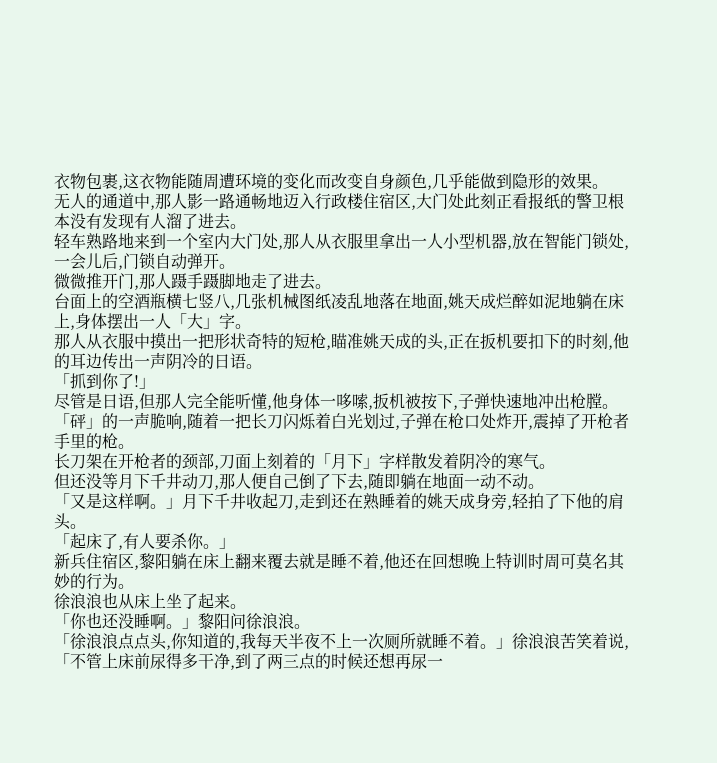衣物包裹,这衣物能随周遭环境的变化而改变自身颜色,几乎能做到隐形的效果。
无人的通道中,那人影一路通畅地迈入行政楼住宿区,大门处此刻正看报纸的警卫根本没有发现有人溜了进去。
轻车熟路地来到一个室内大门处,那人从衣服里拿出一人小型机器,放在智能门锁处,一会儿后,门锁自动弹开。
微微推开门,那人蹑手蹑脚地走了进去。
台面上的空酒瓶横七竖八,几张机械图纸凌乱地落在地面,姚天成烂醉如泥地躺在床上,身体摆出一人「大」字。
那人从衣服中摸出一把形状奇特的短枪,瞄准姚天成的头,正在扳机要扣下的时刻,他的耳边传出一声阴冷的日语。
「抓到你了!」
尽管是日语,但那人完全能听懂,他身体一哆嗦,扳机被按下,子弹快速地冲出枪膛。
「砰」的一声脆响,随着一把长刀闪烁着白光划过,子弹在枪口处炸开,震掉了开枪者手里的枪。
长刀架在开枪者的颈部,刀面上刻着的「月下」字样散发着阴冷的寒气。
但还没等月下千井动刀,那人便自己倒了下去,随即躺在地面一动不动。
「又是这样啊。」月下千井收起刀,走到还在熟睡着的姚天成身旁,轻拍了下他的肩头。
「起床了,有人要杀你。」
新兵住宿区,黎阳躺在床上翻来覆去就是睡不着,他还在回想晚上特训时周可莫名其妙的行为。
徐浪浪也从床上坐了起来。
「你也还没睡啊。」黎阳问徐浪浪。
「徐浪浪点点头,你知道的,我每天半夜不上一次厕所就睡不着。」徐浪浪苦笑着说,「不管上床前尿得多干净,到了两三点的时候还想再尿一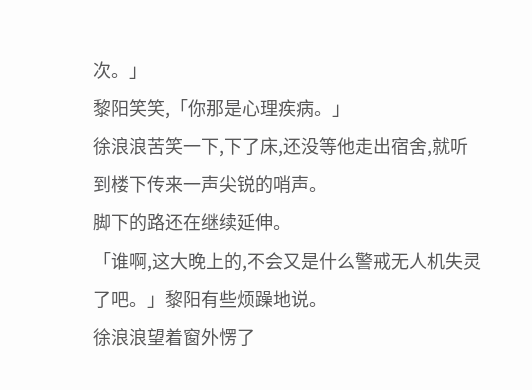次。」
黎阳笑笑,「你那是心理疾病。」
徐浪浪苦笑一下,下了床,还没等他走出宿舍,就听到楼下传来一声尖锐的哨声。
脚下的路还在继续延伸。
「谁啊,这大晚上的,不会又是什么警戒无人机失灵了吧。」黎阳有些烦躁地说。
徐浪浪望着窗外愣了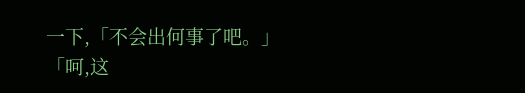一下,「不会出何事了吧。」
「呵,这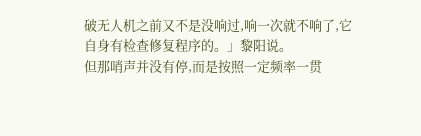破无人机之前又不是没响过,响一次就不响了,它自身有检查修复程序的。」黎阳说。
但那哨声并没有停,而是按照一定频率一贯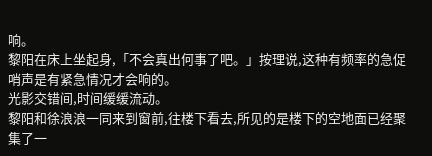响。
黎阳在床上坐起身,「不会真出何事了吧。」按理说,这种有频率的急促哨声是有紧急情况才会响的。
光影交错间,时间缓缓流动。
黎阳和徐浪浪一同来到窗前,往楼下看去,所见的是楼下的空地面已经聚集了一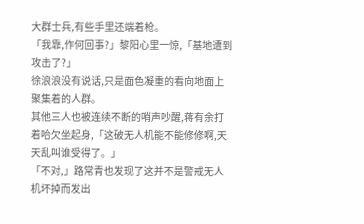大群士兵,有些手里还端着枪。
「我靠,作何回事?」黎阳心里一惊,「基地遭到攻击了?」
徐浪浪没有说话,只是面色凝重的看向地面上聚集着的人群。
其他三人也被连续不断的哨声吵醒,蒋有余打着哈欠坐起身,「这破无人机能不能修修啊,天天乱叫谁受得了。」
「不对,」路常青也发现了这并不是警戒无人机坏掉而发出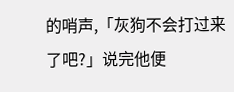的哨声,「灰狗不会打过来了吧?」说完他便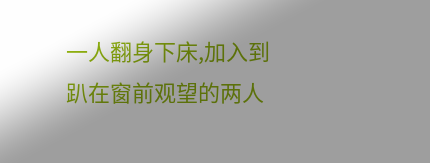一人翻身下床,加入到趴在窗前观望的两人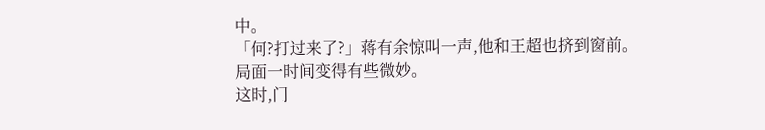中。
「何?打过来了?」蒋有余惊叫一声,他和王超也挤到窗前。
局面一时间变得有些微妙。
这时,门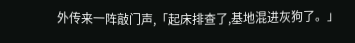外传来一阵敲门声,「起床排查了,基地混进灰狗了。」